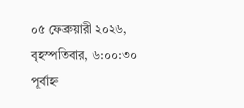০৫ ফেব্রুয়ারী ২০২৬, বৃহস্পতিবার, ৬:০০:৩০ পূর্বাহ্ন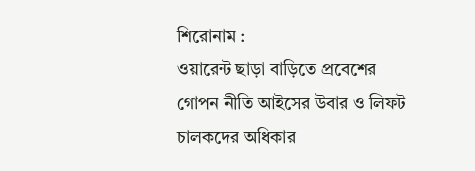শিরোনাম :
ওয়ারেন্ট ছাড়া বাড়িতে প্রবেশের গোপন নীতি আইসের উবার ও লিফট চালকদের অধিকার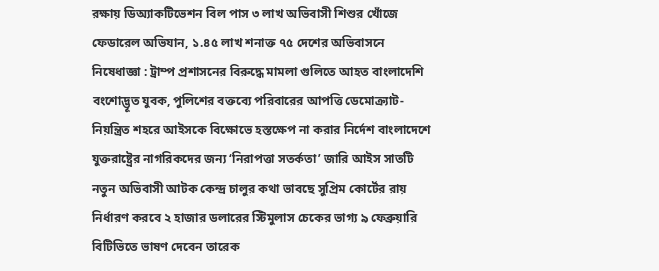রক্ষায় ডিঅ্যাকটিভেশন বিল পাস ৩ লাখ অভিবাসী শিশুর খোঁজে ফেডারেল অভিযান, ১.৪৫ লাখ শনাক্ত ৭৫ দেশের অভিবাসনে নিষেধাজ্ঞা : ট্রাম্প প্রশাসনের বিরুদ্ধে মামলা গুলিতে আহত বাংলাদেশি বংশোদ্ভূত যুবক, পুলিশের বক্তব্যে পরিবারের আপত্তি ডেমোক্র্যাট-নিয়ন্ত্রিত শহরে আইসকে বিক্ষোভে হস্তক্ষেপ না করার নির্দেশ বাংলাদেশে যুক্তরাষ্ট্রের নাগরিকদের জন্য ‘নিরাপত্তা সতর্কতা’ জারি আইস সাতটি নতুন অভিবাসী আটক কেন্দ্র চালুর কথা ভাবছে সুপ্রিম কোর্টের রায় নির্ধারণ করবে ২ হাজার ডলারের স্টিমুলাস চেকের ভাগ্য ৯ ফেব্রুয়ারি বিটিভিতে ভাষণ দেবেন তারেক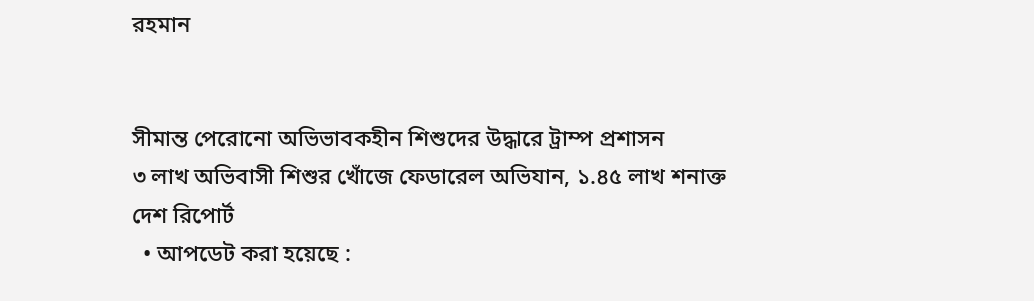রহমান


সীমান্ত পেরোনো অভিভাবকহীন শিশুদের উদ্ধারে ট্রাম্প প্রশাসন
৩ লাখ অভিবাসী শিশুর খোঁজে ফেডারেল অভিযান, ১.৪৫ লাখ শনাক্ত
দেশ রিপোর্ট
  • আপডেট করা হয়েছে :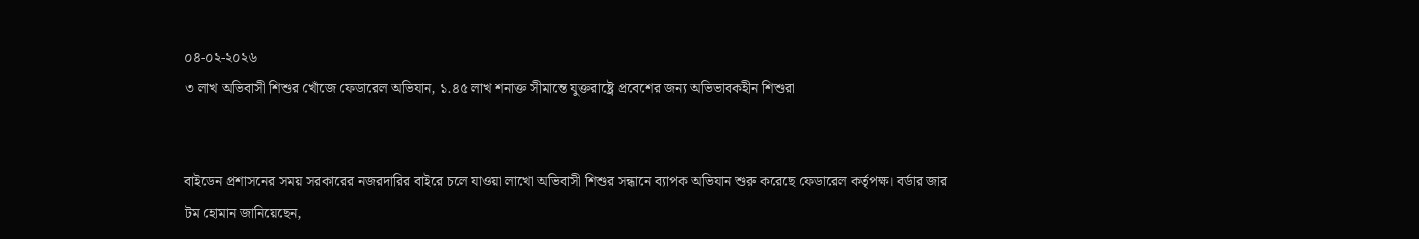০৪-০২-২০২৬
৩ লাখ অভিবাসী শিশুর খোঁজে ফেডারেল অভিযান, ১.৪৫ লাখ শনাক্ত সীমান্তে যুক্তরাষ্ট্রে প্রবেশের জন্য অভিভাবকহীন শিশুরা


বাইডেন প্রশাসনের সময় সরকারের নজরদারির বাইরে চলে যাওয়া লাখো অভিবাসী শিশুর সন্ধানে ব্যাপক অভিযান শুরু করেছে ফেডারেল কর্তৃপক্ষ। বর্ডার জার টম হোমান জানিয়েছেন,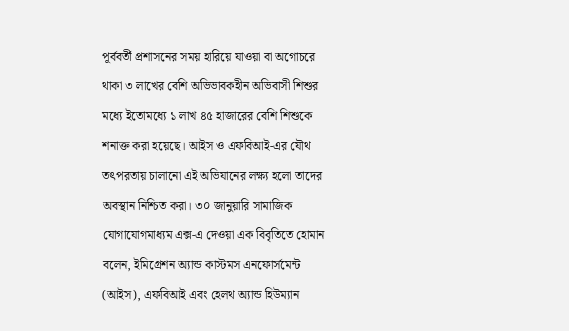পূর্ববর্তী প্রশাসনের সময় হারিয়ে যাওয়া বা অগোচরে থাকা ৩ লাখের বেশি অভিভাবকহীন অভিবাসী শিশুর মধ্যে ইতোমধ্যে ১ লাখ ৪৫ হাজারের বেশি শিশুকে শনাক্ত করা হয়েছে। আইস ও এফবিআই-এর যৌথ তৎপরতায় চালানো এই অভিযানের লক্ষ্য হলো তাদের অবস্থান নিশ্চিত করা। ৩০ জানুয়ারি সামাজিক যোগাযোগমাধ্যম এক্স-এ দেওয়া এক বিবৃতিতে হোমান বলেন, ইমিগ্রেশন অ্যান্ড কাস্টমস এনফোর্সমেন্ট (আইস), এফবিআই এবং হেলথ অ্যান্ড হিউম্যান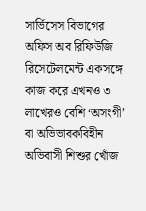সার্ভিসেস বিভাগের অফিস অব রিফিউজি রিসেটেলমেন্ট একসঙ্গে কাজ করে এখনও ৩ লাখেরও বেশি ‘অসংগী’ বা অভিভাবকবিহীন অভিবাসী শিশুর খোঁজ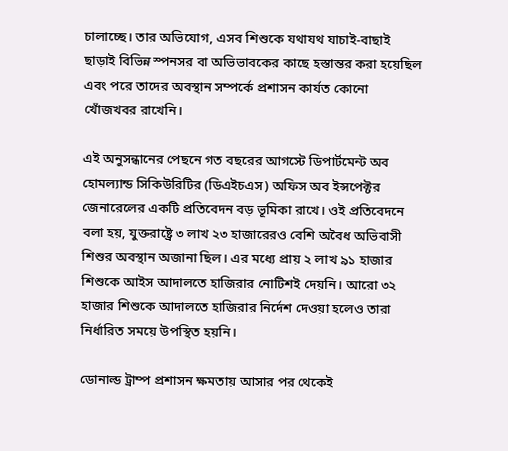চালাচ্ছে। তার অভিযোগ, এসব শিশুকে যথাযথ যাচাই-বাছাই ছাড়াই বিভিন্ন স্পনসর বা অভিভাবকের কাছে হস্তান্তর করা হয়েছিল এবং পরে তাদের অবস্থান সম্পর্কে প্রশাসন কার্যত কোনো খোঁজখবর রাখেনি।

এই অনুসন্ধানের পেছনে গত বছরের আগস্টে ডিপার্টমেন্ট অব হোমল্যান্ড সিকিউরিটির (ডিএইচএস) অফিস অব ইন্সপেক্টর জেনারেলের একটি প্রতিবেদন বড় ভূমিকা রাখে। ওই প্রতিবেদনে বলা হয়, যুক্তরাষ্ট্রে ৩ লাখ ২৩ হাজারেরও বেশি অবৈধ অভিবাসী শিশুর অবস্থান অজানা ছিল। এর মধ্যে প্রায় ২ লাখ ৯১ হাজার শিশুকে আইস আদালতে হাজিরার নোটিশই দেয়নি। আরো ৩২ হাজার শিশুকে আদালতে হাজিরার নির্দেশ দেওয়া হলেও তারা নির্ধারিত সময়ে উপস্থিত হয়নি।

ডোনাল্ড ট্রাম্প প্রশাসন ক্ষমতায় আসার পর থেকেই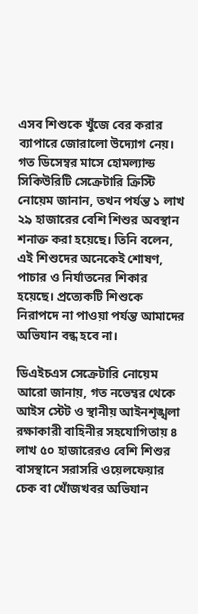এসব শিশুকে খুঁজে বের করার ব্যাপারে জোরালো উদ্যোগ নেয়। গত ডিসেম্বর মাসে হোমল্যান্ড সিকিউরিটি সেক্রেটারি ক্রিস্টি নোয়েম জানান, তখন পর্যন্ত ১ লাখ ২৯ হাজারের বেশি শিশুর অবস্থান শনাক্ত করা হয়েছে। তিনি বলেন, এই শিশুদের অনেকেই শোষণ, পাচার ও নির্যাতনের শিকার হয়েছে। প্রত্যেকটি শিশুকে নিরাপদে না পাওয়া পর্যন্ত আমাদের অভিযান বন্ধ হবে না।

ডিএইচএস সেক্রেটারি নোয়েম আরো জানায়, গত নভেম্বর থেকে আইস স্টেট ও স্থানীয় আইনশৃঙ্খলা রক্ষাকারী বাহিনীর সহযোগিতায় ৪ লাখ ৫০ হাজারেরও বেশি শিশুর বাসস্থানে সরাসরি ওয়েলফেয়ার চেক বা খোঁজখবর অভিযান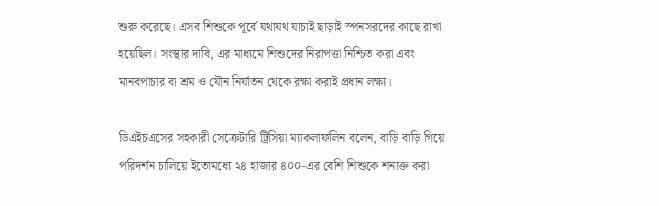শুরু করেছে। এসব শিশুকে পূর্বে যথাযথ যাচাই ছাড়াই স্পনসরদের কাছে রাখা হয়েছিল। সংস্থার দাবি, এর মাধ্যমে শিশুদের নিরাপত্তা নিশ্চিত করা এবং মানবপাচার বা শ্রম ও যৌন নির্যাতন থেকে রক্ষা করাই প্রধান লক্ষ্য।

ডিএইচএসের সহকারী সেক্রেটারি ট্রিসিয়া ম্যাকলাফলিন বলেন, বাড়ি বাড়ি গিয়ে পরিদর্শন চালিয়ে ইতোমধ্যে ২৪ হাজার ৪০০-এর বেশি শিশুকে শনাক্ত করা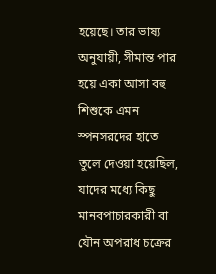হয়েছে। তার ভাষ্য অনুযায়ী, সীমান্ত পার হয়ে একা আসা বহু শিশুকে এমন স্পনসরদের হাতে তুলে দেওয়া হয়েছিল, যাদের মধ্যে কিছু মানবপাচারকারী বা যৌন অপরাধ চক্রের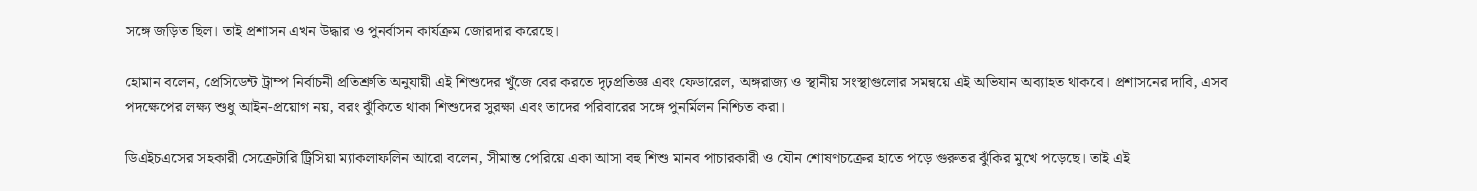সঙ্গে জড়িত ছিল। তাই প্রশাসন এখন উদ্ধার ও পুনর্বাসন কার্যক্রম জোরদার করেছে।

হোমান বলেন, প্রেসিডেন্ট ট্রাম্প নির্বাচনী প্রতিশ্রুতি অনুযায়ী এই শিশুদের খুঁজে বের করতে দৃঢ়প্রতিজ্ঞ এবং ফেডারেল, অঙ্গরাজ্য ও স্থানীয় সংস্থাগুলোর সমন্বয়ে এই অভিযান অব্যাহত থাকবে। প্রশাসনের দাবি, এসব পদক্ষেপের লক্ষ্য শুধু আইন-প্রয়োগ নয়, বরং ঝুঁকিতে থাকা শিশুদের সুরক্ষা এবং তাদের পরিবারের সঙ্গে পুনর্মিলন নিশ্চিত করা।

ডিএইচএসের সহকারী সেক্রেটারি ট্রিসিয়া ম্যাকলাফলিন আরো বলেন, সীমান্ত পেরিয়ে একা আসা বহু শিশু মানব পাচারকারী ও যৌন শোষণচক্রের হাতে পড়ে গুরুতর ঝুঁকির মুখে পড়েছে। তাই এই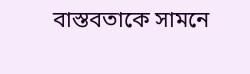বাস্তবতাকে সামনে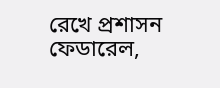রেখে প্রশাসন ফেডারেল,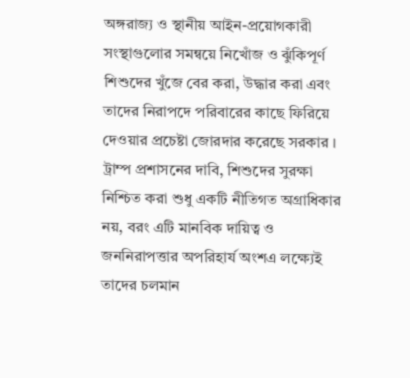অঙ্গরাজ্য ও স্থানীয় আইন-প্রয়োগকারী সংস্থাগুলোর সমন্বয়ে নিখোঁজ ও ঝুঁকিপূর্ণ শিশুদের খুঁজে বের করা, উদ্ধার করা এবং তাদের নিরাপদে পরিবারের কাছে ফিরিয়ে দেওয়ার প্রচেষ্টা জোরদার করেছে সরকার । ট্রাম্প প্রশাসনের দাবি, শিশুদের সুরক্ষা নিশ্চিত করা শুধু একটি নীতিগত অগ্রাধিকার নয়, বরং এটি মানবিক দায়িত্ব ও জননিরাপত্তার অপরিহার্য অংশএ লক্ষ্যেই তাদের চলমান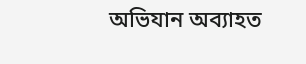অভিযান অব্যাহত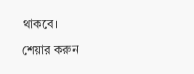থাকবে।

শেয়ার করুন